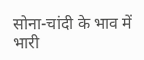सोना-चांदी के भाव में भारी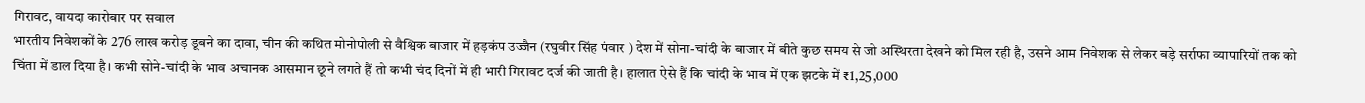गिरावट, वायदा कारोबार पर सवाल
भारतीय निवेशकों के 276 लाख करोड़ डूबने का दावा, चीन की कथित मोनोपोली से वैश्विक बाजार में हड़कंप उज्जैन (रघुवीर सिंह पंवार ) देश में सोना-चांदी के बाजार में बीते कुछ समय से जो अस्थिरता देखने को मिल रही है, उसने आम निवेशक से लेकर बड़े सर्राफा व्यापारियों तक को चिंता में डाल दिया है। कभी सोने-चांदी के भाव अचानक आसमान छूने लगते हैं तो कभी चंद दिनों में ही भारी गिरावट दर्ज की जाती है। हालात ऐसे हैं कि चांदी के भाव में एक झटके में ₹1,25,000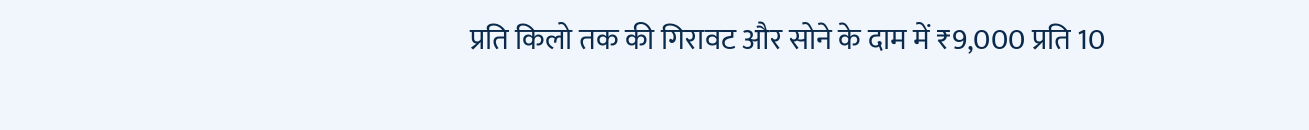प्रति किलो तक की गिरावट और सोने के दाम में ₹9,000 प्रति 10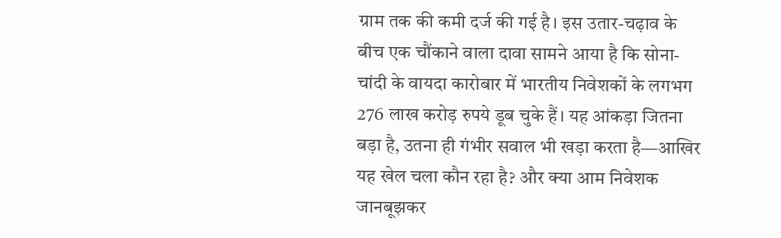ग्राम तक की कमी दर्ज की गई है। इस उतार-चढ़ाव के बीच एक चौंकाने वाला दावा सामने आया है कि सोना-चांदी के वायदा कारोबार में भारतीय निवेशकों के लगभग 276 लाख करोड़ रुपये डूब चुके हैं। यह आंकड़ा जितना बड़ा है, उतना ही गंभीर सवाल भी खड़ा करता है—आखिर यह खेल चला कौन रहा है? और क्या आम निवेशक जानबूझकर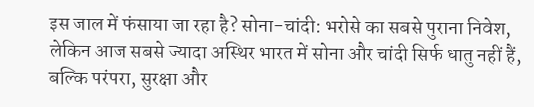इस जाल में फंसाया जा रहा है? सोना-चांदी: भरोसे का सबसे पुराना निवेश, लेकिन आज सबसे ज्यादा अस्थिर भारत में सोना और चांदी सिर्फ धातु नहीं हैं, बल्कि परंपरा, सुरक्षा और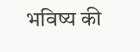भविष्य की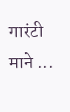गारंटी माने ...